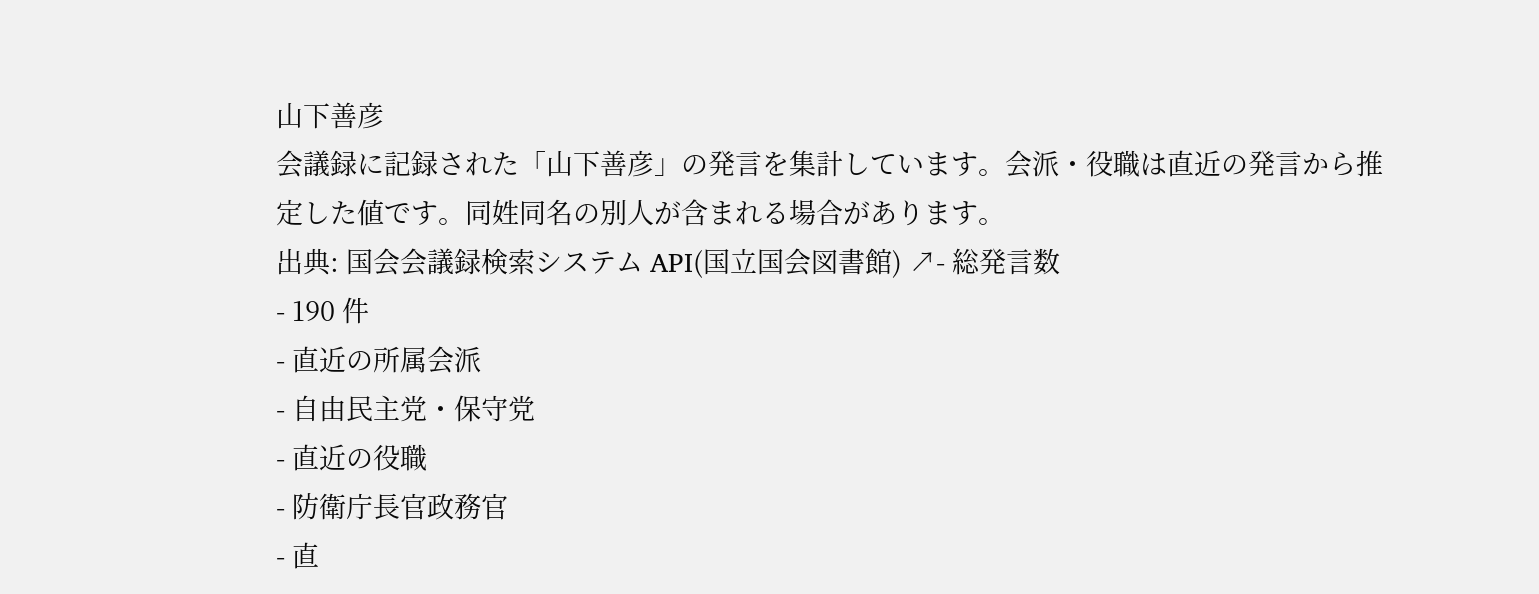山下善彦
会議録に記録された「山下善彦」の発言を集計しています。会派・役職は直近の発言から推定した値です。同姓同名の別人が含まれる場合があります。
出典: 国会会議録検索システム API(国立国会図書館) ↗- 総発言数
- 190 件
- 直近の所属会派
- 自由民主党・保守党
- 直近の役職
- 防衛庁長官政務官
- 直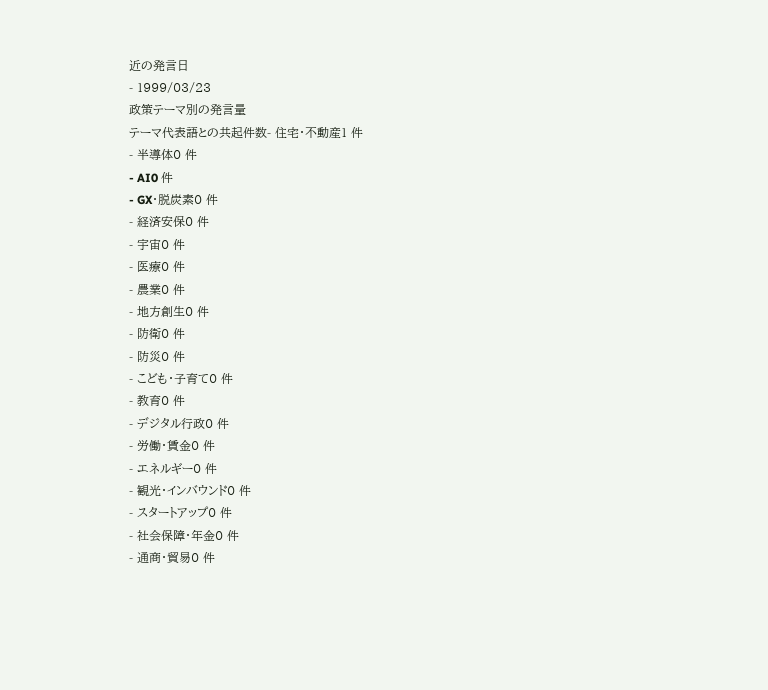近の発言日
- 1999/03/23
政策テーマ別の発言量
テーマ代表語との共起件数- 住宅・不動産1 件
- 半導体0 件
- AI0 件
- GX・脱炭素0 件
- 経済安保0 件
- 宇宙0 件
- 医療0 件
- 農業0 件
- 地方創生0 件
- 防衛0 件
- 防災0 件
- こども・子育て0 件
- 教育0 件
- デジタル行政0 件
- 労働・賃金0 件
- エネルギー0 件
- 観光・インバウンド0 件
- スタートアップ0 件
- 社会保障・年金0 件
- 通商・貿易0 件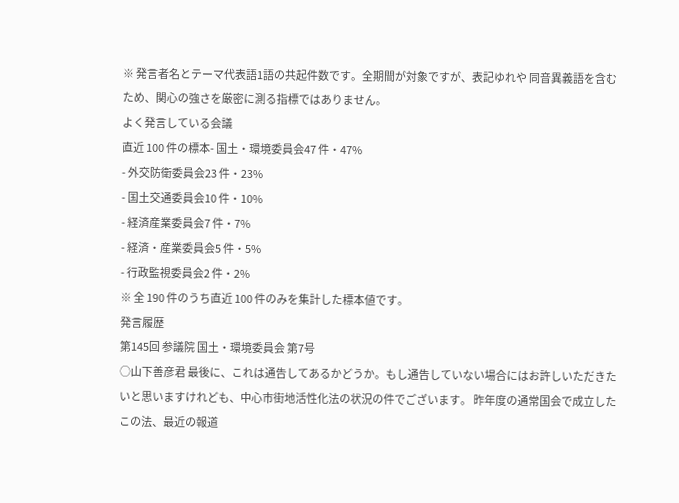※ 発言者名とテーマ代表語1語の共起件数です。全期間が対象ですが、表記ゆれや 同音異義語を含むため、関心の強さを厳密に測る指標ではありません。
よく発言している会議
直近 100 件の標本- 国土・環境委員会47 件・47%
- 外交防衛委員会23 件・23%
- 国土交通委員会10 件・10%
- 経済産業委員会7 件・7%
- 経済・産業委員会5 件・5%
- 行政監視委員会2 件・2%
※ 全 190 件のうち直近 100 件のみを集計した標本値です。
発言履歴
第145回 参議院 国土・環境委員会 第7号
○山下善彦君 最後に、これは通告してあるかどうか。もし通告していない場合にはお許しいただきたいと思いますけれども、中心市街地活性化法の状況の件でございます。 昨年度の通常国会で成立したこの法、最近の報道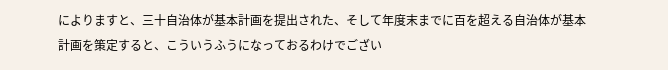によりますと、三十自治体が基本計画を提出された、そして年度末までに百を超える自治体が基本計画を策定すると、こういうふうになっておるわけでござい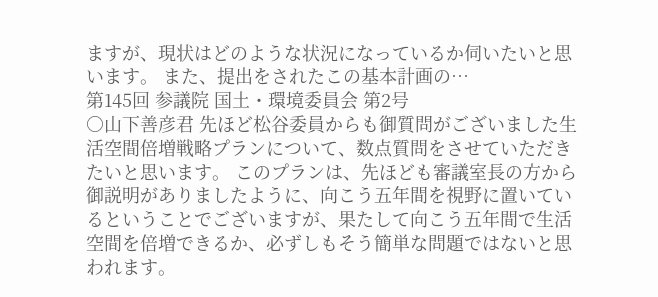ますが、現状はどのような状況になっているか伺いたいと思います。 また、提出をされたこの基本計画の…
第145回 参議院 国土・環境委員会 第2号
○山下善彦君 先ほど松谷委員からも御質問がございました生活空間倍増戦略プランについて、数点質問をさせていただきたいと思います。 このプランは、先ほども審議室長の方から御説明がありましたように、向こう五年間を視野に置いているということでございますが、果たして向こう五年間で生活空間を倍増できるか、必ずしもそう簡単な問題ではないと思われます。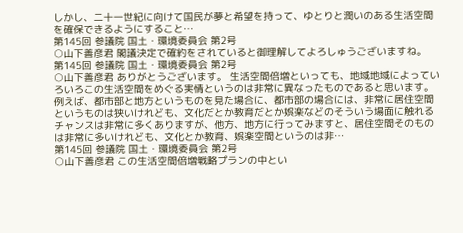しかし、二十一世紀に向けて国民が夢と希望を持って、ゆとりと潤いのある生活空間を確保できるようにすること…
第145回 参議院 国土・環境委員会 第2号
○山下善彦君 閣議決定で確約をされていると御理解してよろしゅうございますね。
第145回 参議院 国土・環境委員会 第2号
○山下善彦君 ありがとうございます。 生活空間倍増といっても、地域地域によっていろいろこの生活空間をめぐる実情というのは非常に異なったものであると思います。例えば、都市部と地方というものを見た場合に、都市部の場合には、非常に居住空間というものは狭いけれども、文化だとか教育だとか娯楽などのそういう場面に触れるチャンスは非常に多くありますが、他方、地方に行ってみますと、居住空間そのものは非常に多いけれども、文化とか教育、娯楽空間というのは非…
第145回 参議院 国土・環境委員会 第2号
○山下善彦君 この生活空間倍増戦略プランの中とい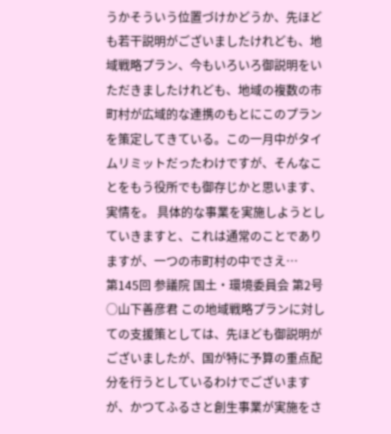うかそういう位置づけかどうか、先ほども若干説明がございましたけれども、地域戦略プラン、今もいろいろ御説明をいただきましたけれども、地域の複数の市町村が広域的な連携のもとにこのプランを策定してきている。この一月中がタイムリミットだったわけですが、そんなことをもう役所でも御存じかと思います、実情を。 具体的な事業を実施しようとしていきますと、これは通常のことでありますが、一つの市町村の中でさえ…
第145回 参議院 国土・環境委員会 第2号
○山下善彦君 この地域戦略プランに対しての支援策としては、先ほども御説明がございましたが、国が特に予算の重点配分を行うとしているわけでございますが、かつてふるさと創生事業が実施をさ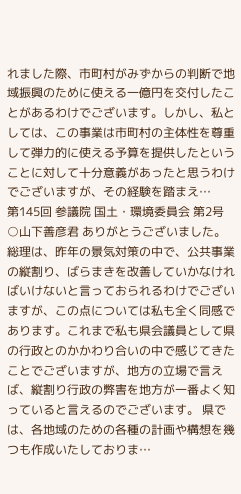れました際、市町村がみずからの判断で地域振興のために使える一億円を交付したことがあるわけでございます。しかし、私としては、この事業は市町村の主体性を尊重して弾力的に使える予算を提供したということに対して十分意義があったと思うわけでございますが、その経験を踏まえ…
第145回 参議院 国土・環境委員会 第2号
○山下善彦君 ありがとうございました。 総理は、昨年の景気対策の中で、公共事業の縦割り、ばらまきを改善していかなければいけないと言っておられるわけでございますが、この点については私も全く同感であります。これまで私も県会議員として県の行政とのかかわり合いの中で感じてきたことでございますが、地方の立場で言えば、縦割り行政の弊害を地方が一番よく知っていると言えるのでございます。 県では、各地域のための各種の計画や構想を幾つも作成いたしておりま…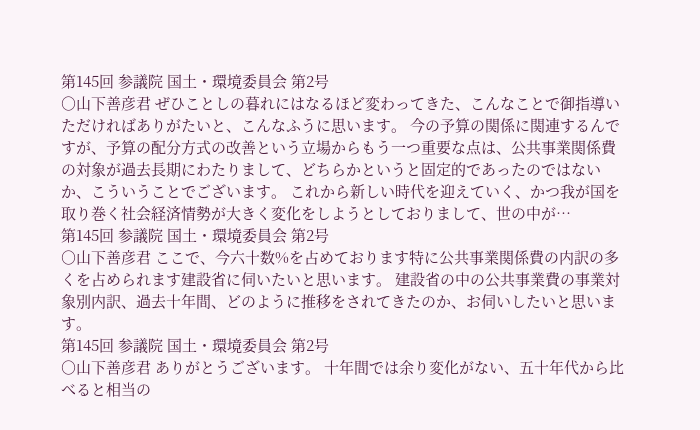第145回 参議院 国土・環境委員会 第2号
○山下善彦君 ぜひことしの暮れにはなるほど変わってきた、こんなことで御指導いただければありがたいと、こんなふうに思います。 今の予算の関係に関連するんですが、予算の配分方式の改善という立場からもう一つ重要な点は、公共事業関係費の対象が過去長期にわたりまして、どちらかというと固定的であったのではないか、こういうことでございます。 これから新しい時代を迎えていく、かつ我が国を取り巻く社会経済情勢が大きく変化をしようとしておりまして、世の中が…
第145回 参議院 国土・環境委員会 第2号
○山下善彦君 ここで、今六十数%を占めております特に公共事業関係費の内訳の多くを占められます建設省に伺いたいと思います。 建設省の中の公共事業費の事業対象別内訳、過去十年間、どのように推移をされてきたのか、お伺いしたいと思います。
第145回 参議院 国土・環境委員会 第2号
○山下善彦君 ありがとうございます。 十年間では余り変化がない、五十年代から比べると相当の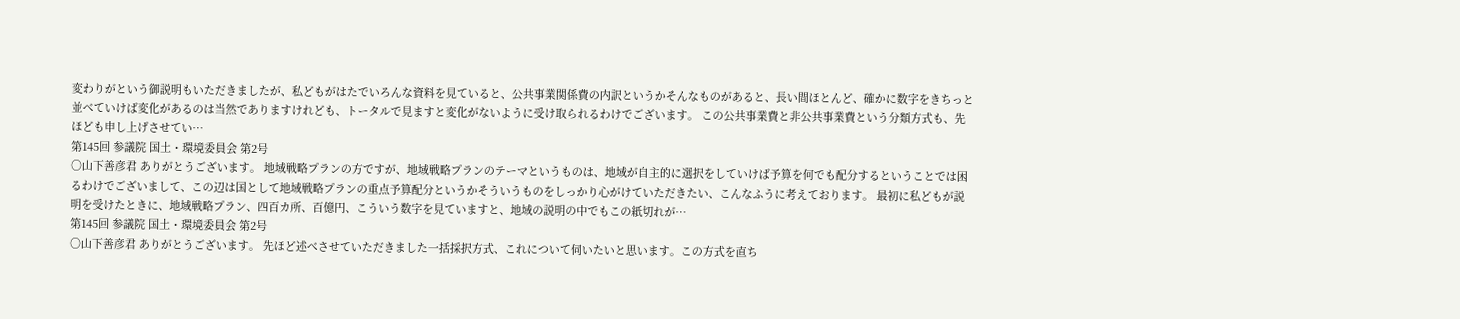変わりがという御説明もいただきましたが、私どもがはたでいろんな資料を見ていると、公共事業関係費の内訳というかそんなものがあると、長い間ほとんど、確かに数字をきちっと並べていけば変化があるのは当然でありますけれども、トータルで見ますと変化がないように受け取られるわけでございます。 この公共事業費と非公共事業費という分類方式も、先ほども申し上げさせてい…
第145回 参議院 国土・環境委員会 第2号
○山下善彦君 ありがとうございます。 地域戦略プランの方ですが、地域戦略プランのテーマというものは、地域が自主的に選択をしていけば予算を何でも配分するということでは困るわけでございまして、この辺は国として地域戦略プランの重点予算配分というかそういうものをしっかり心がけていただきたい、こんなふうに考えております。 最初に私どもが説明を受けたときに、地域戦略プラン、四百カ所、百億円、こういう数字を見ていますと、地域の説明の中でもこの紙切れが…
第145回 参議院 国土・環境委員会 第2号
○山下善彦君 ありがとうございます。 先ほど述べさせていただきました一括採択方式、これについて伺いたいと思います。この方式を直ち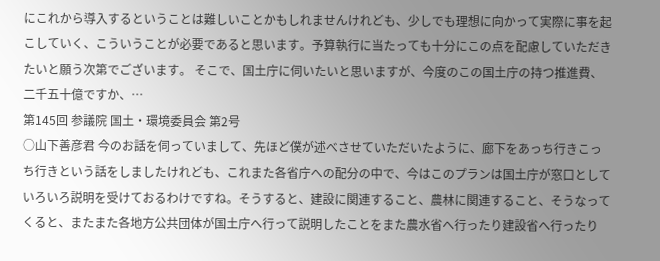にこれから導入するということは難しいことかもしれませんけれども、少しでも理想に向かって実際に事を起こしていく、こういうことが必要であると思います。予算執行に当たっても十分にこの点を配慮していただきたいと願う次第でございます。 そこで、国土庁に伺いたいと思いますが、今度のこの国土庁の持つ推進費、二千五十億ですか、…
第145回 参議院 国土・環境委員会 第2号
○山下善彦君 今のお話を伺っていまして、先ほど僕が述べさせていただいたように、廊下をあっち行きこっち行きという話をしましたけれども、これまた各省庁への配分の中で、今はこのプランは国土庁が窓口としていろいろ説明を受けておるわけですね。そうすると、建設に関連すること、農林に関連すること、そうなってくると、またまた各地方公共団体が国土庁へ行って説明したことをまた農水省へ行ったり建設省へ行ったり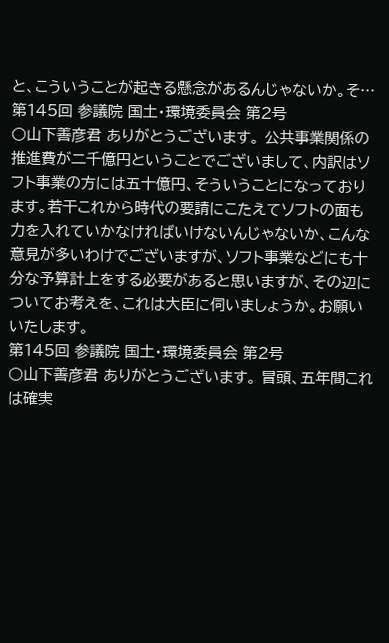と、こういうことが起きる懸念があるんじゃないか。そ…
第145回 参議院 国土・環境委員会 第2号
○山下善彦君 ありがとうございます。 公共事業関係の推進費が二千億円ということでございまして、内訳はソフト事業の方には五十億円、そういうことになっております。若干これから時代の要請にこたえてソフトの面も力を入れていかなければいけないんじゃないか、こんな意見が多いわけでございますが、ソフト事業などにも十分な予算計上をする必要があると思いますが、その辺についてお考えを、これは大臣に伺いましょうか。お願いいたします。
第145回 参議院 国土・環境委員会 第2号
○山下善彦君 ありがとうございます。 冒頭、五年間これは確実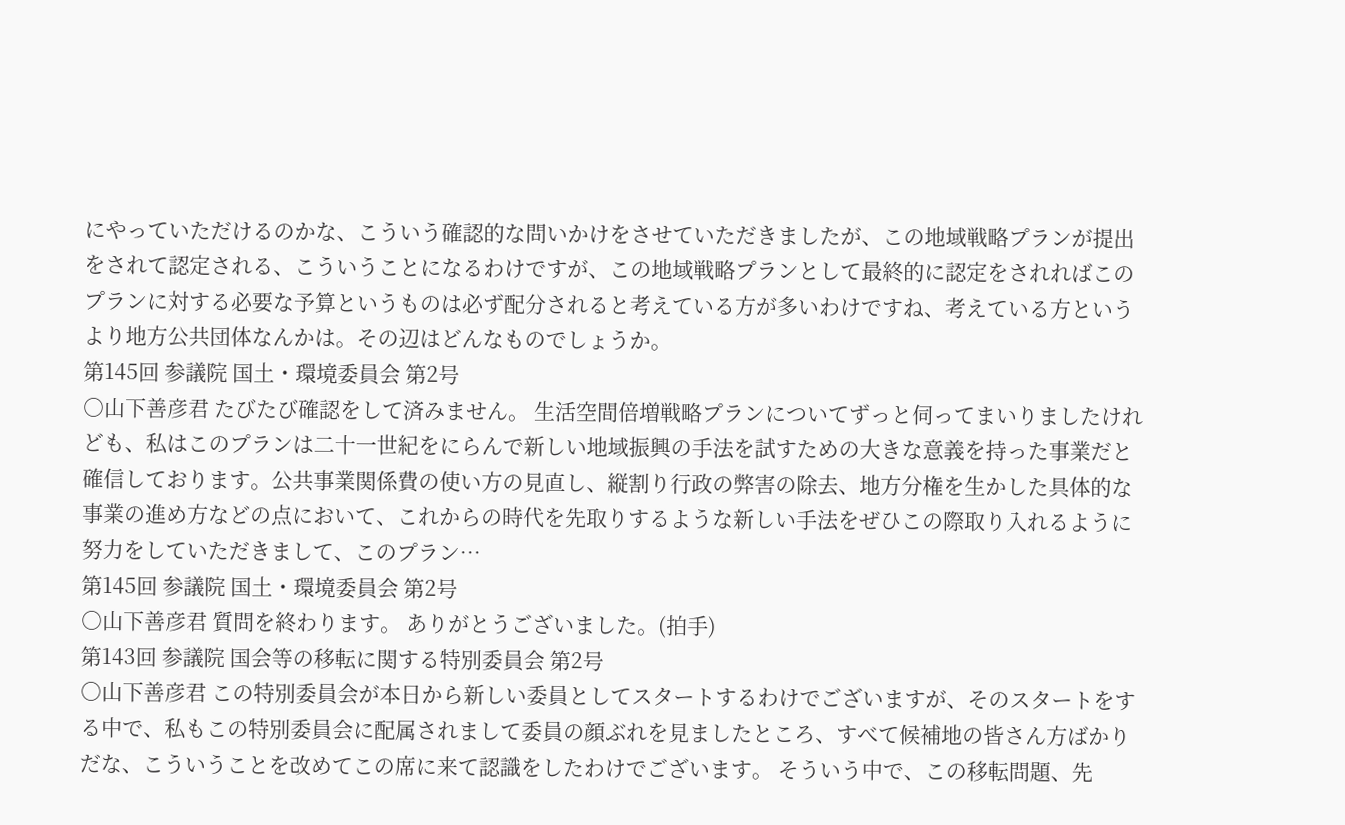にやっていただけるのかな、こういう確認的な問いかけをさせていただきましたが、この地域戦略プランが提出をされて認定される、こういうことになるわけですが、この地域戦略プランとして最終的に認定をされればこのプランに対する必要な予算というものは必ず配分されると考えている方が多いわけですね、考えている方というより地方公共団体なんかは。その辺はどんなものでしょうか。
第145回 参議院 国土・環境委員会 第2号
○山下善彦君 たびたび確認をして済みません。 生活空間倍増戦略プランについてずっと伺ってまいりましたけれども、私はこのプランは二十一世紀をにらんで新しい地域振興の手法を試すための大きな意義を持った事業だと確信しております。公共事業関係費の使い方の見直し、縦割り行政の弊害の除去、地方分権を生かした具体的な事業の進め方などの点において、これからの時代を先取りするような新しい手法をぜひこの際取り入れるように努力をしていただきまして、このプラン…
第145回 参議院 国土・環境委員会 第2号
○山下善彦君 質問を終わります。 ありがとうございました。(拍手)
第143回 参議院 国会等の移転に関する特別委員会 第2号
○山下善彦君 この特別委員会が本日から新しい委員としてスタートするわけでございますが、そのスタートをする中で、私もこの特別委員会に配属されまして委員の顔ぶれを見ましたところ、すべて候補地の皆さん方ばかりだな、こういうことを改めてこの席に来て認識をしたわけでございます。 そういう中で、この移転問題、先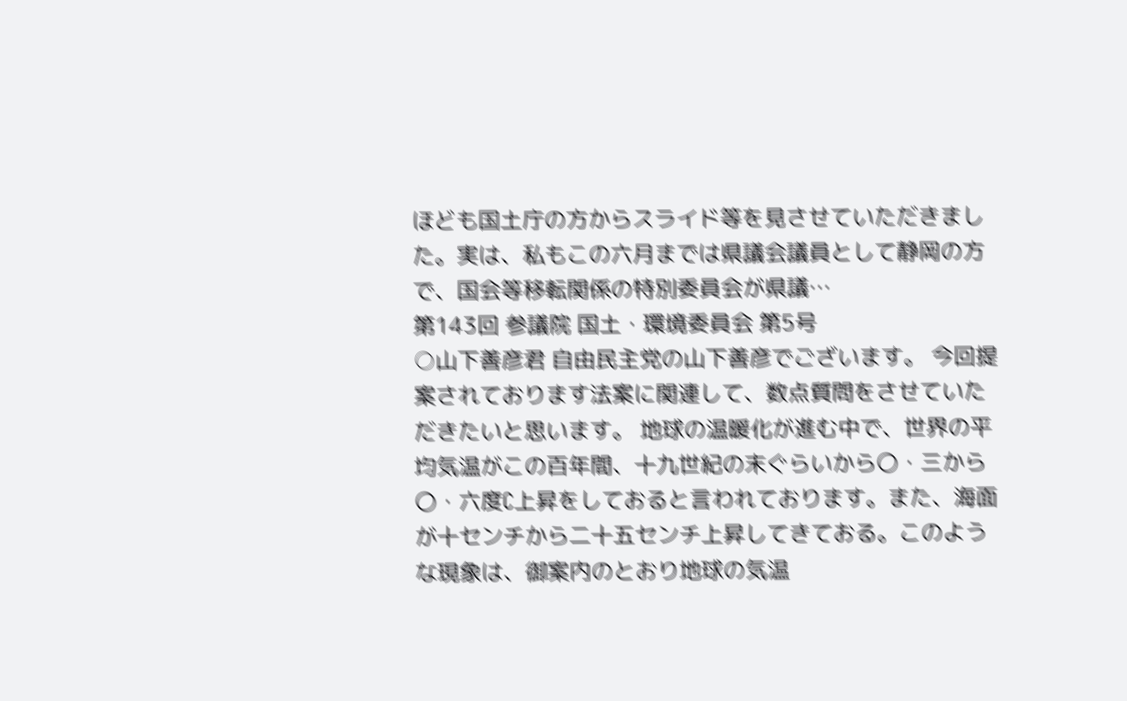ほども国土庁の方からスライド等を見させていただきました。実は、私もこの六月までは県議会議員として静岡の方で、国会等移転関係の特別委員会が県議…
第143回 参議院 国土・環境委員会 第5号
○山下善彦君 自由民主党の山下善彦でございます。 今回提案されております法案に関連して、数点質問をさせていただきたいと思います。 地球の温暖化が進む中で、世界の平均気温がこの百年間、十九世紀の末ぐらいから〇・三から〇・六度C上昇をしておると言われております。また、海面が十センチから二十五センチ上昇してきておる。このような現象は、御案内のとおり地球の気温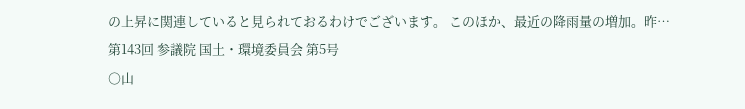の上昇に関連していると見られておるわけでございます。 このほか、最近の降雨量の増加。昨…
第143回 参議院 国土・環境委員会 第5号
○山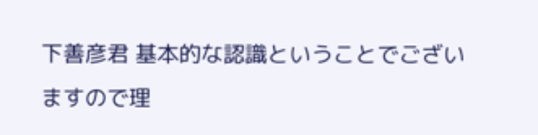下善彦君 基本的な認識ということでございますので理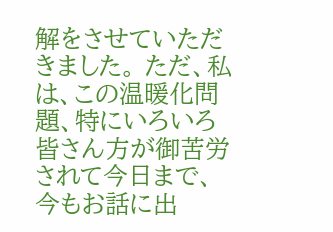解をさせていただきました。 ただ、私は、この温暖化問題、特にいろいろ皆さん方が御苦労されて今日まで、今もお話に出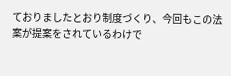ておりましたとおり制度づくり、今回もこの法案が提案をされているわけで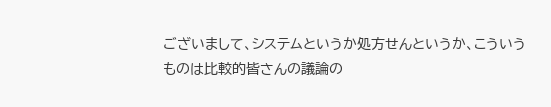ございまして、システムというか処方せんというか、こういうものは比較的皆さんの議論の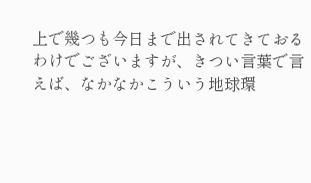上で幾つも今日まで出されてきておるわけでございますが、きつい言葉で言えば、なかなかこういう地球環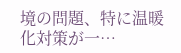境の問題、特に温暖化対策が一…